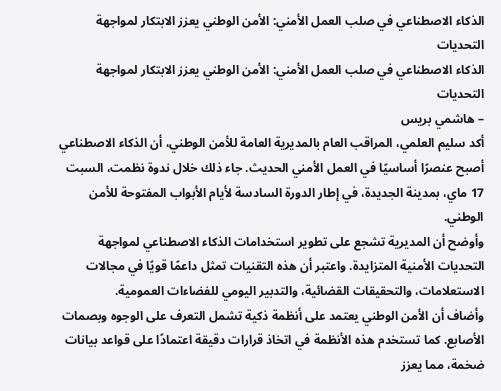الذكاء الاصطناعي في صلب العمل الأمني: الأمن الوطني يعزز الابتكار لمواجهة التحديات
الذكاء الاصطناعي في صلب العمل الأمني: الأمن الوطني يعزز الابتكار لمواجهة التحديات
– هاشمي بريس
أكد سليم العلمي، المراقب العام بالمديرية العامة للأمن الوطني، أن الذكاء الاصطناعي أصبح عنصرًا أساسيًا في العمل الأمني الحديث. جاء ذلك خلال ندوة نظمت، السبت 17 ماي، بمدينة الجديدة، في إطار الدورة السادسة لأيام الأبواب المفتوحة للأمن الوطني.
وأوضح أن المديرية تشجع على تطوير استخدامات الذكاء الاصطناعي لمواجهة التحديات الأمنية المتزايدة. واعتبر أن هذه التقنيات تمثل داعمًا قويًا في مجالات الاستعلامات، والتحقيقات القضائية، والتدبير اليومي للفضاءات العمومية.
وأضاف أن الأمن الوطني يعتمد على أنظمة ذكية تشمل التعرف على الوجوه وبصمات الأصابع. كما تستخدم هذه الأنظمة في اتخاذ قرارات دقيقة اعتمادًا على قواعد بيانات ضخمة، مما يعزز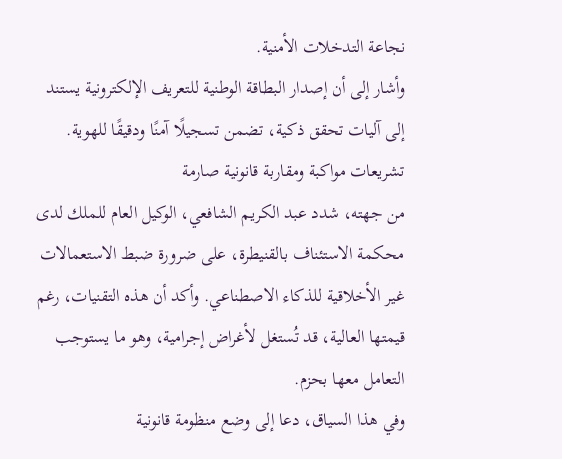نجاعة التدخلات الأمنية.
وأشار إلى أن إصدار البطاقة الوطنية للتعريف الإلكترونية يستند إلى آليات تحقق ذكية، تضمن تسجيلًا آمنًا ودقيقًا للهوية.
تشريعات مواكبة ومقاربة قانونية صارمة
من جهته، شدد عبد الكريم الشافعي، الوكيل العام للملك لدى محكمة الاستئناف بالقنيطرة، على ضرورة ضبط الاستعمالات غير الأخلاقية للذكاء الاصطناعي. وأكد أن هذه التقنيات، رغم قيمتها العالية، قد تُستغل لأغراض إجرامية، وهو ما يستوجب التعامل معها بحزم.
وفي هذا السياق، دعا إلى وضع منظومة قانونية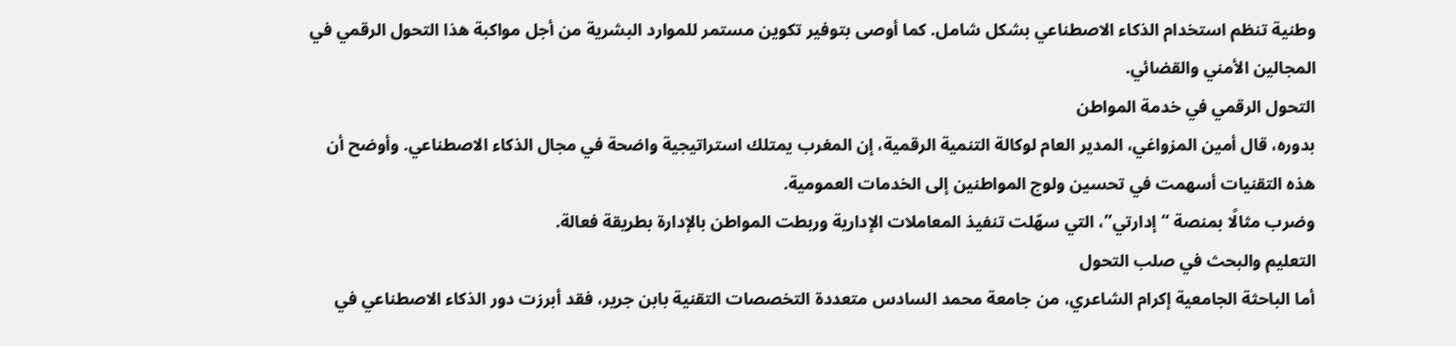وطنية تنظم استخدام الذكاء الاصطناعي بشكل شامل. كما أوصى بتوفير تكوين مستمر للموارد البشرية من أجل مواكبة هذا التحول الرقمي في المجالين الأمني والقضائي.
التحول الرقمي في خدمة المواطن
بدوره، قال أمين المزواغي، المدير العام لوكالة التنمية الرقمية، إن المغرب يمتلك استراتيجية واضحة في مجال الذكاء الاصطناعي. وأوضح أن هذه التقنيات أسهمت في تحسين ولوج المواطنين إلى الخدمات العمومية.
وضرب مثالًا بمنصة “إدارتي”، التي سهّلت تنفيذ المعاملات الإدارية وربطت المواطن بالإدارة بطريقة فعالة.
التعليم والبحث في صلب التحول
أما الباحثة الجامعية إكرام الشاعري، من جامعة محمد السادس متعددة التخصصات التقنية بابن جرير، فقد أبرزت دور الذكاء الاصطناعي في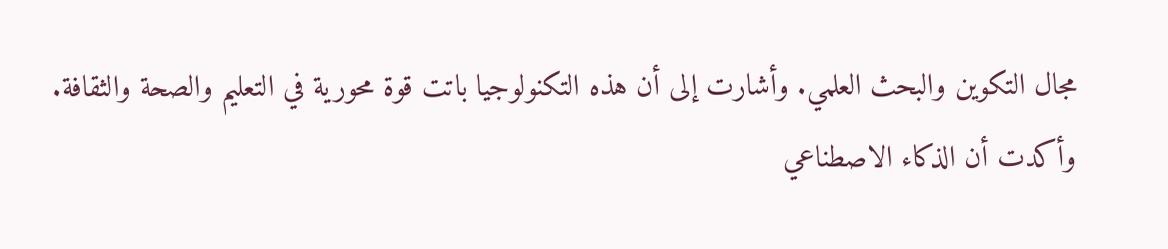مجال التكوين والبحث العلمي. وأشارت إلى أن هذه التكنولوجيا باتت قوة محورية في التعليم والصحة والثقافة.
وأكدت أن الذكاء الاصطناعي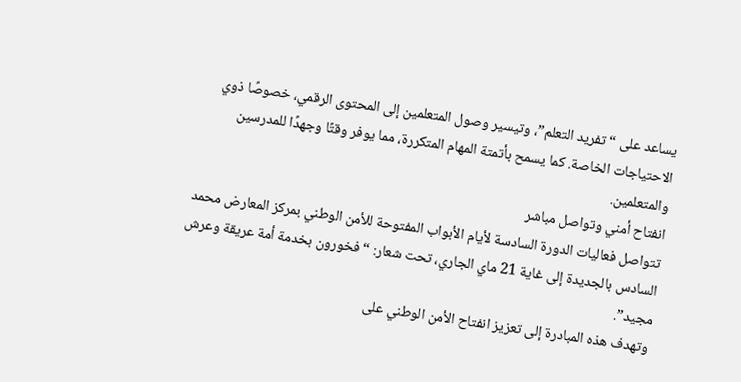يساعد على “تفريد التعلم”، وتيسير وصول المتعلمين إلى المحتوى الرقمي، خصوصًا ذوي الاحتياجات الخاصة. كما يسمح بأتمتة المهام المتكررة، مما يوفر وقتًا وجهدًا للمدرسين والمتعلمين.
انفتاح أمني وتواصل مباشر
تتواصل فعاليات الدورة السادسة لأيام الأبواب المفتوحة للأمن الوطني بمركز المعارض محمد السادس بالجديدة إلى غاية 21 ماي الجاري، تحت شعار: “فخورون بخدمة أمة عريقة وعرش مجيد”.
وتهدف هذه المبادرة إلى تعزيز انفتاح الأمن الوطني على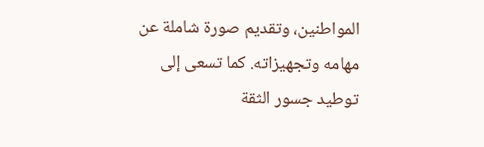المواطنين، وتقديم صورة شاملة عن مهامه وتجهيزاته. كما تسعى إلى توطيد جسور الثقة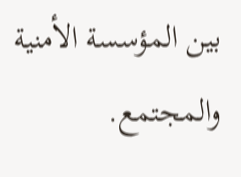بين المؤسسة الأمنية والمجتمع.